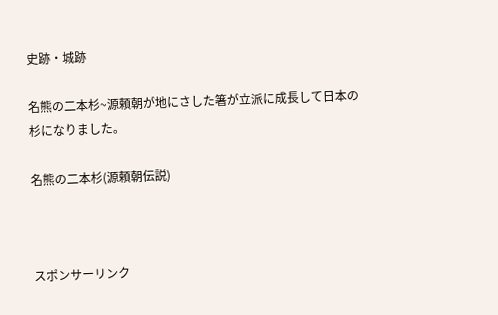史跡・城跡

名熊の二本杉~源頼朝が地にさした箸が立派に成長して日本の杉になりました。

名熊の二本杉(源頼朝伝説)



スポンサーリンク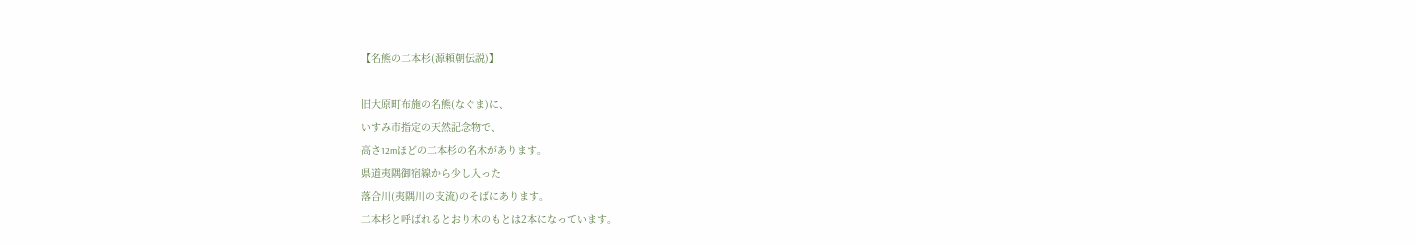【名熊の二本杉(源頼朝伝説)】

旧大原町布施の名熊(なぐま)に、
いすみ市指定の天然記念物で、
高さ12mほどの二本杉の名木があります。
県道夷隅御宿線から少し入った
落合川(夷隅川の支流)のそばにあります。
二本杉と呼ばれるとおり木のもとは2本になっています。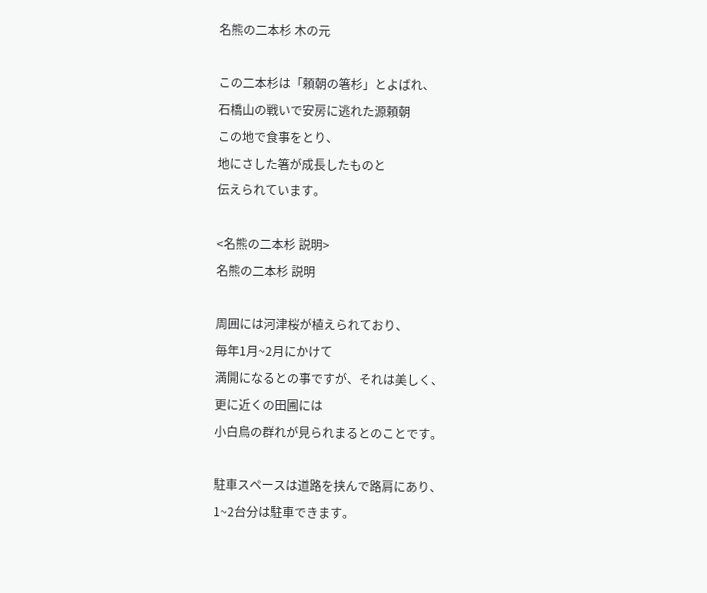名熊の二本杉 木の元

この二本杉は「頼朝の箸杉」とよばれ、
石橋山の戦いで安房に逃れた源頼朝
この地で食事をとり、
地にさした箸が成長したものと
伝えられています。

<名熊の二本杉 説明>
名熊の二本杉 説明

周囲には河津桜が植えられており、
毎年1月~2月にかけて
満開になるとの事ですが、それは美しく、
更に近くの田圃には
小白鳥の群れが見られまるとのことです。

駐車スペースは道路を挟んで路肩にあり、
1~2台分は駐車できます。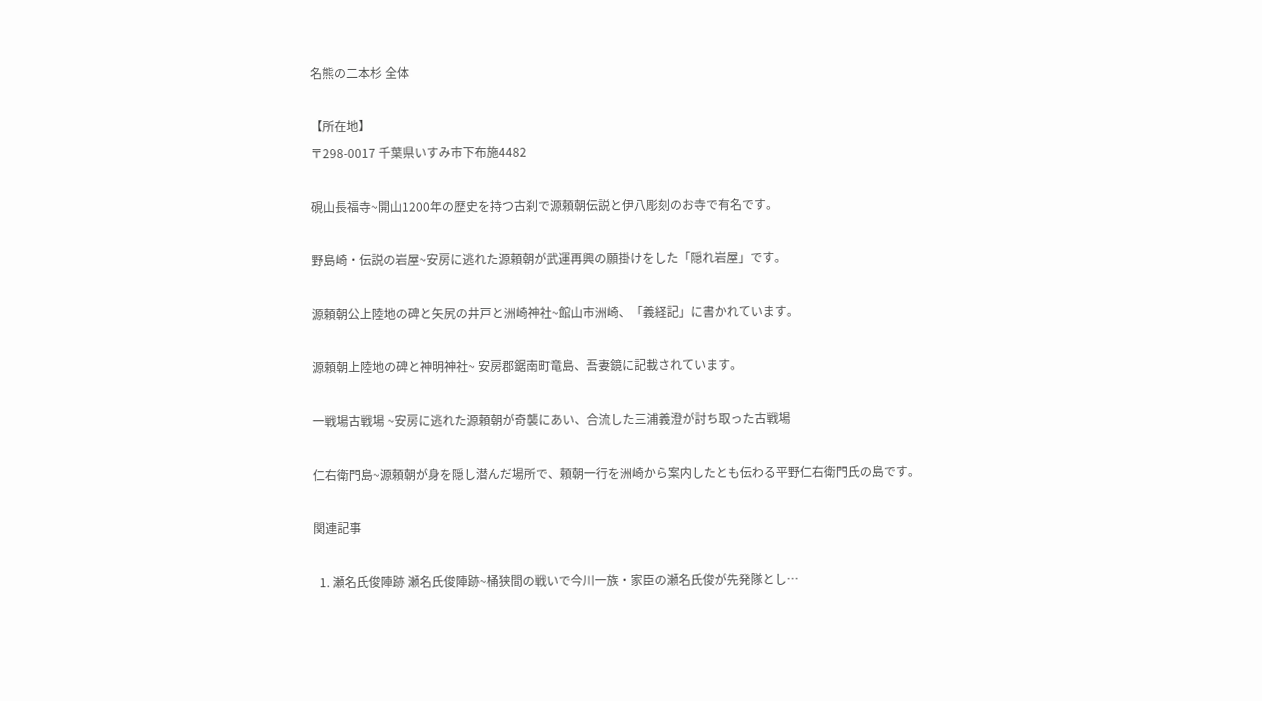名熊の二本杉 全体

【所在地】
〒298-0017 千葉県いすみ市下布施4482

硯山長福寺~開山1200年の歴史を持つ古刹で源頼朝伝説と伊八彫刻のお寺で有名です。

野島崎・伝説の岩屋~安房に逃れた源頼朝が武運再興の願掛けをした「隠れ岩屋」です。

源頼朝公上陸地の碑と矢尻の井戸と洲崎神社~館山市洲崎、「義経記」に書かれています。

源頼朝上陸地の碑と神明神社~ 安房郡鋸南町竜島、吾妻鏡に記載されています。

一戦場古戦場 ~安房に逃れた源頼朝が奇襲にあい、合流した三浦義澄が討ち取った古戦場

仁右衛門島~源頼朝が身を隠し潜んだ場所で、頼朝一行を洲崎から案内したとも伝わる平野仁右衛門氏の島です。

関連記事

  1. 瀬名氏俊陣跡 瀬名氏俊陣跡~桶狭間の戦いで今川一族・家臣の瀬名氏俊が先発隊とし…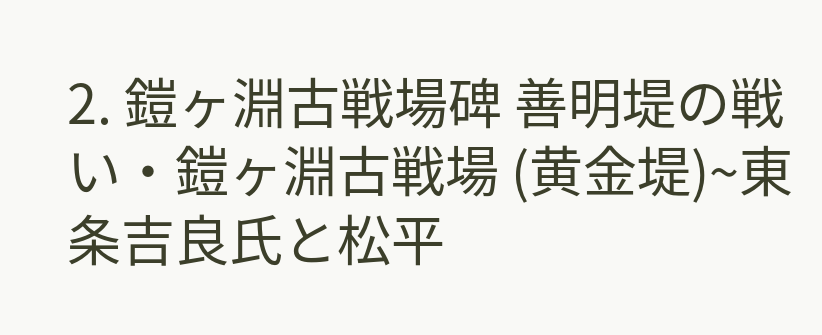2. 鎧ヶ淵古戦場碑 善明堤の戦い・鎧ヶ淵古戦場 (黄金堤)~東条吉良氏と松平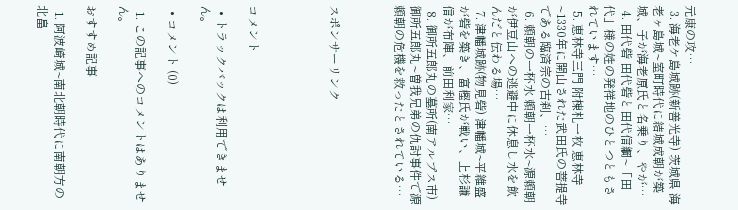元康の攻…
  3. 海老ケ島城跡(新善光寺) 茨城県 海老ヶ島城~室町時代に結城成朝が築城、子が海老原氏と名乗り、やが…
  4. 田代砦 田代砦と田代信綱~「田代」様の姓の発祥地のひとつともされています…
  5. 恵林寺三門 附棟札一枚 恵林寺~1330年に開山された武田氏の菩提寺である臨済宗の古刹、…
  6. 頼朝の一杯水 頼朝一杯水~源頼朝が伊豆山への逃避中に休息し水を飲んだと伝わる場…
  7. 津幡城跡(物見砦) 津幡城~平維盛が砦を築き、富樫氏が戦い、上杉謙信が布陣、前田利家…
  8. 御所五郎丸の墓所(南アルプス市) 御所五郎丸~曽我兄弟の仇討事件で源頼朝の危機を救ったとされている…



スポンサーリンク




コメント

  • トラックバックは利用できません。

  • コメント (0)

  1. この記事へのコメントはありません。

おすすめ記事

  1. 阿波崎城~南北朝時代に南朝方の北畠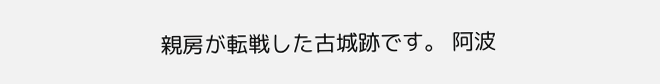親房が転戦した古城跡です。 阿波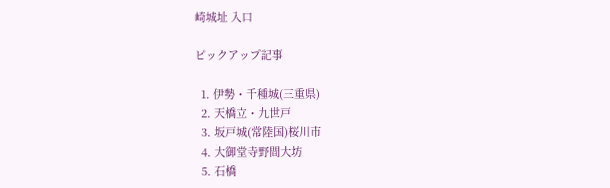崎城址 入口

ピックアップ記事

  1. 伊勢・千種城(三重県)
  2. 天橋立・九世戸
  3. 坂戸城(常陸国)桜川市
  4. 大御堂寺野間大坊
  5. 石橋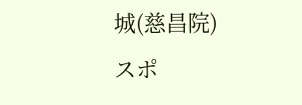城(慈昌院)
スポ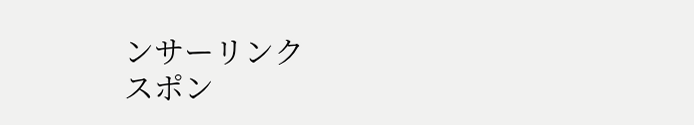ンサーリンク
スポン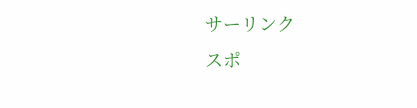サーリンク
スポ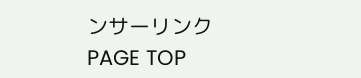ンサーリンク
PAGE TOP